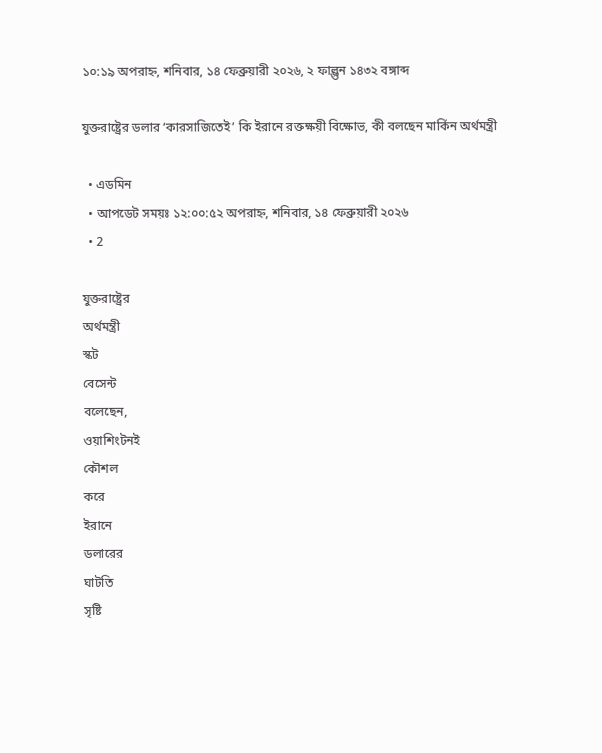১০:১৯ অপরাহ্ন, শনিবার, ১৪ ফেব্রুয়ারী ২০২৬, ২ ফাল্গুন ১৪৩২ বঙ্গাব্দ

যুক্তরাষ্ট্রের ডলার ‘কারসাজিতেই’ কি ইরানে রক্তক্ষয়ী বিক্ষোভ, কী বলছেন মার্কিন অর্থমন্ত্রী

  • এডমিন
  • আপডেট সময়ঃ ১২:০০:৫২ অপরাহ্ন, শনিবার, ১৪ ফেব্রুয়ারী ২০২৬
  • 2

যুক্তরাষ্ট্রের
অর্থমন্ত্রী
স্কট
বেসেন্ট
বলেছেন,
ওয়াশিংটনই
কৌশল
করে
ইরানে
ডলারের
ঘাটতি
সৃষ্টি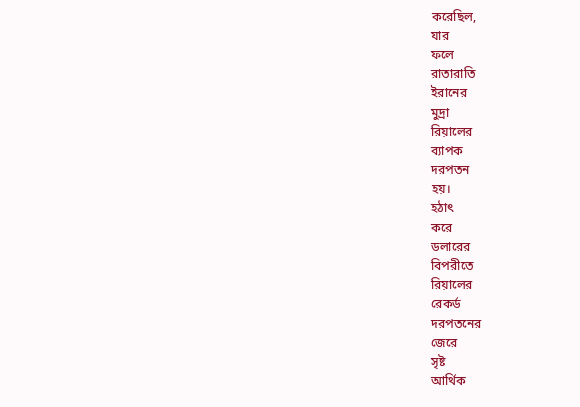করেছিল,
যার
ফলে
রাতারাতি
ইরানের
মুদ্রা
রিয়ালের
ব্যাপক
দরপতন
হয়।
হঠাৎ
করে
ডলারের
বিপরীতে
রিয়ালের
রেকর্ড
দরপতনের
জেরে
সৃষ্ট
আর্থিক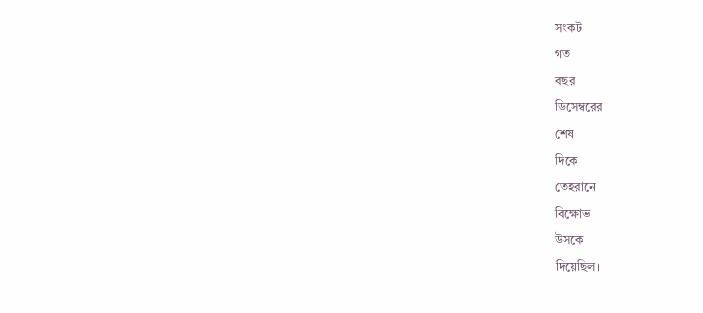সংকট
গত
বছর
ডিসেম্বরের
শেষ
দিকে
তেহরানে
বিক্ষোভ
উসকে
দিয়েছিল।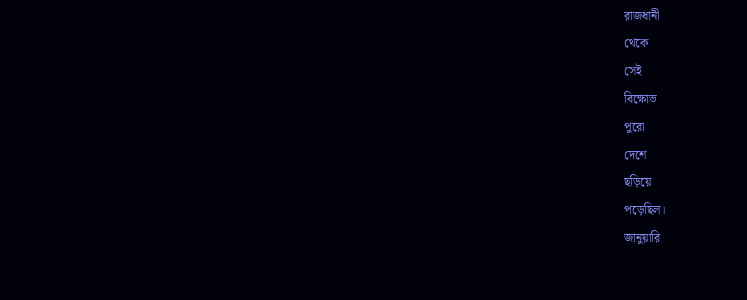রাজধানী
থেকে
সেই
বিক্ষোভ
পুরো
দেশে
ছড়িয়ে
পড়েছিল।
জানুয়ারি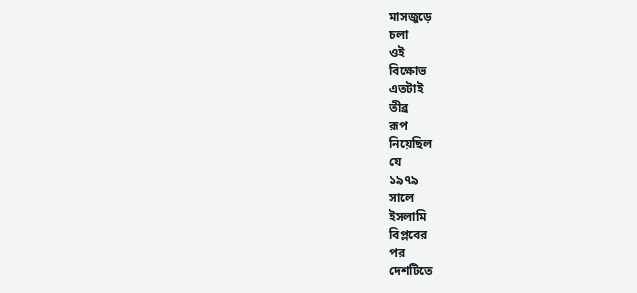মাসজুড়ে
চলা
ওই
বিক্ষোভ
এতটাই
তীব্র
রূপ
নিয়েছিল
যে
১৯৭৯
সালে
ইসলামি
বিপ্লবের
পর
দেশটিতে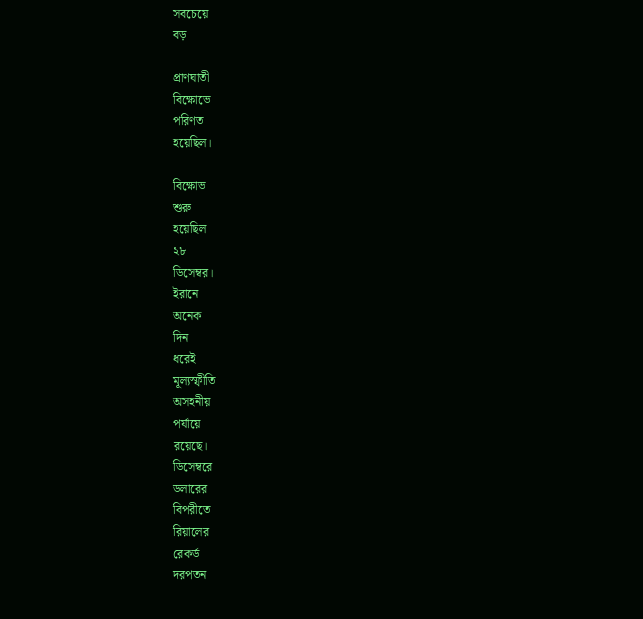সবচেয়ে
বড়

প্রাণঘাতী
বিক্ষোভে
পরিণত
হয়েছিল।

বিক্ষোভ
শুরু
হয়েছিল
২৮
ডিসেম্বর।
ইরানে
অনেক
দিন
ধরেই
মূল্যস্ফীতি
অসহনীয়
পর্যায়ে
রয়েছে।
ডিসেম্বরে
ডলারের
বিপরীতে
রিয়ালের
রেকর্ড
দরপতন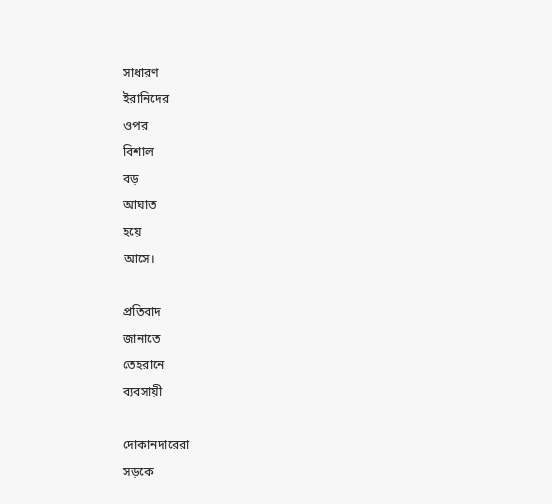সাধারণ
ইরানিদের
ওপর
বিশাল
বড়
আঘাত
হয়ে
আসে।

প্রতিবাদ
জানাতে
তেহরানে
ব্যবসায়ী

দোকানদারেরা
সড়কে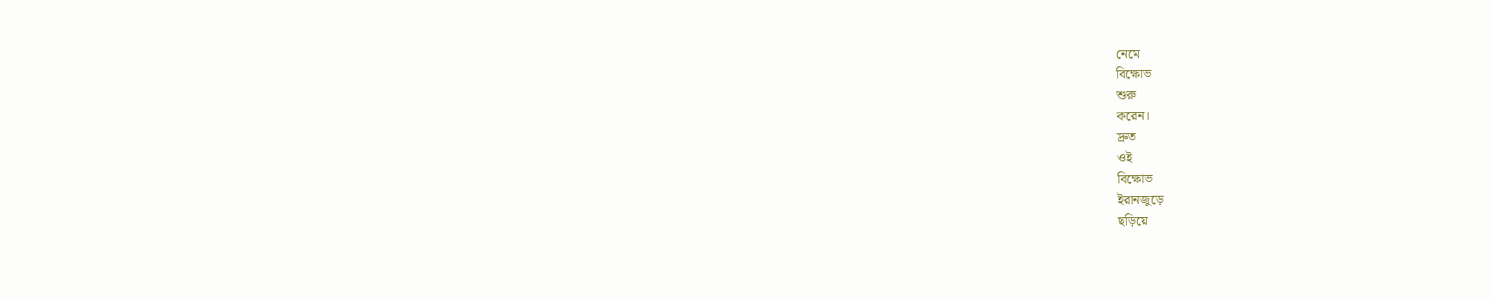নেমে
বিক্ষোভ
শুরু
করেন।
দ্রুত
ওই
বিক্ষোভ
ইরানজুড়ে
ছড়িয়ে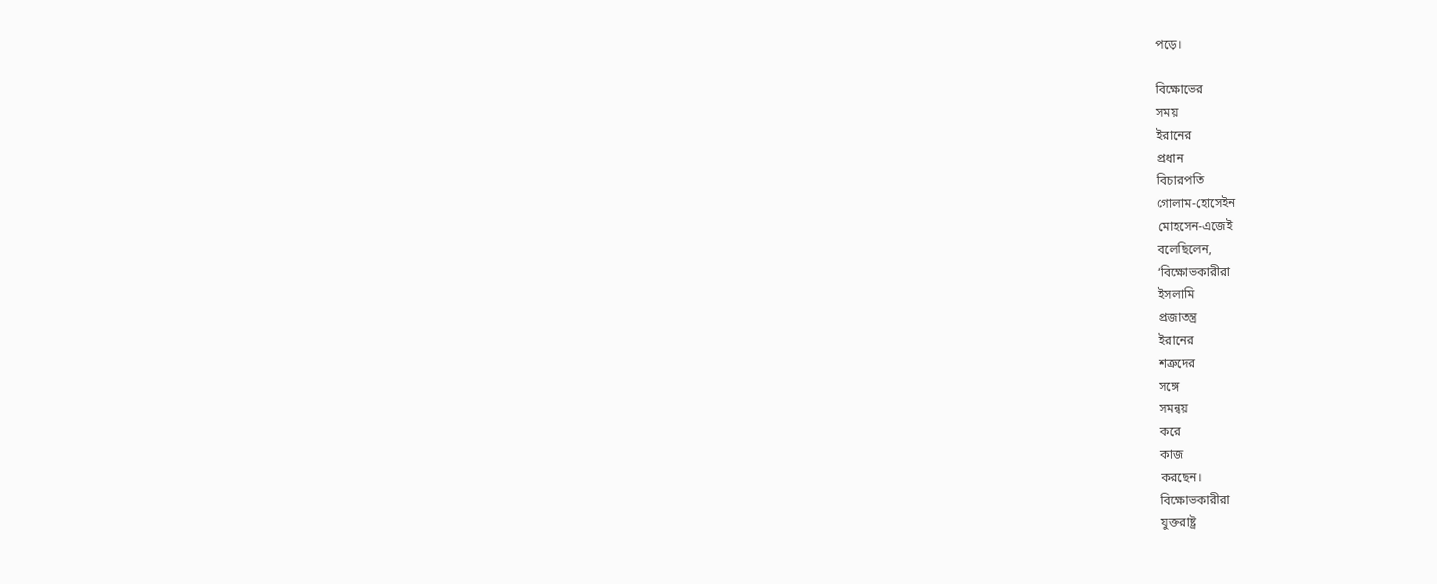পড়ে।

বিক্ষোভের
সময়
ইরানের
প্রধান
বিচারপতি
গোলাম-হোসেইন
মোহসেন-এজেই
বলেছিলেন,
‘বিক্ষোভকারীরা
ইসলামি
প্রজাতন্ত্র
ইরানের
শত্রুদের
সঙ্গে
সমন্বয়
করে
কাজ
করছেন।
বিক্ষোভকারীরা
যুক্তরাষ্ট্র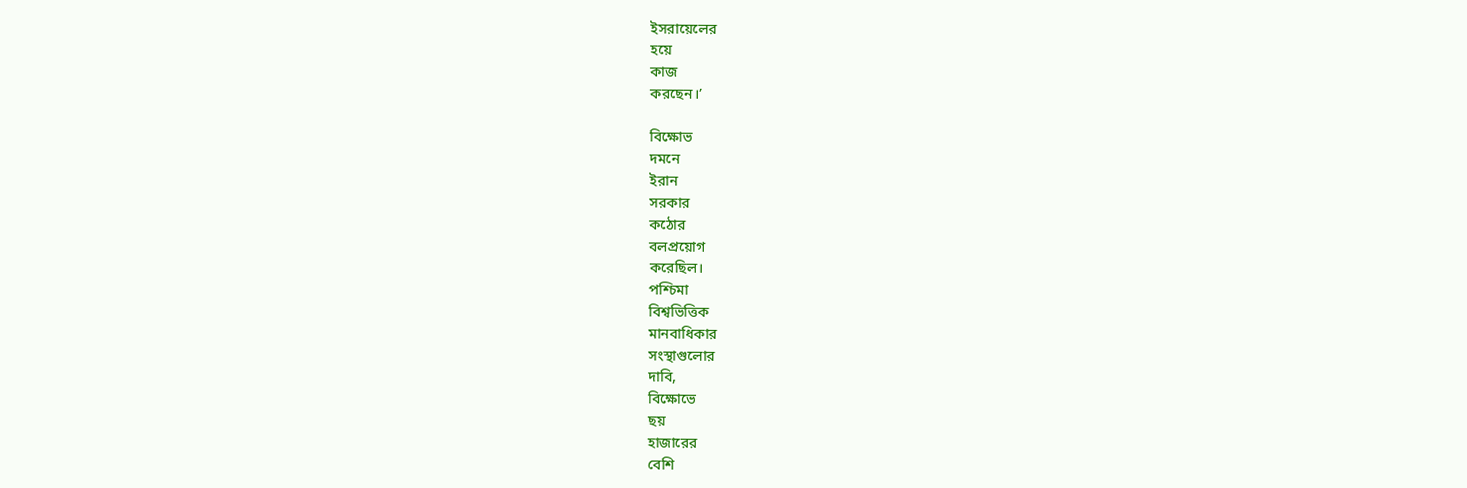ইসরায়েলের
হয়ে
কাজ
করছেন।’

বিক্ষোভ
দমনে
ইরান
সরকার
কঠোর
বলপ্রয়োগ
করেছিল।
পশ্চিমা
বিশ্বভিত্তিক
মানবাধিকার
সংস্থাগুলোর
দাবি,
বিক্ষোভে
ছয়
হাজারের
বেশি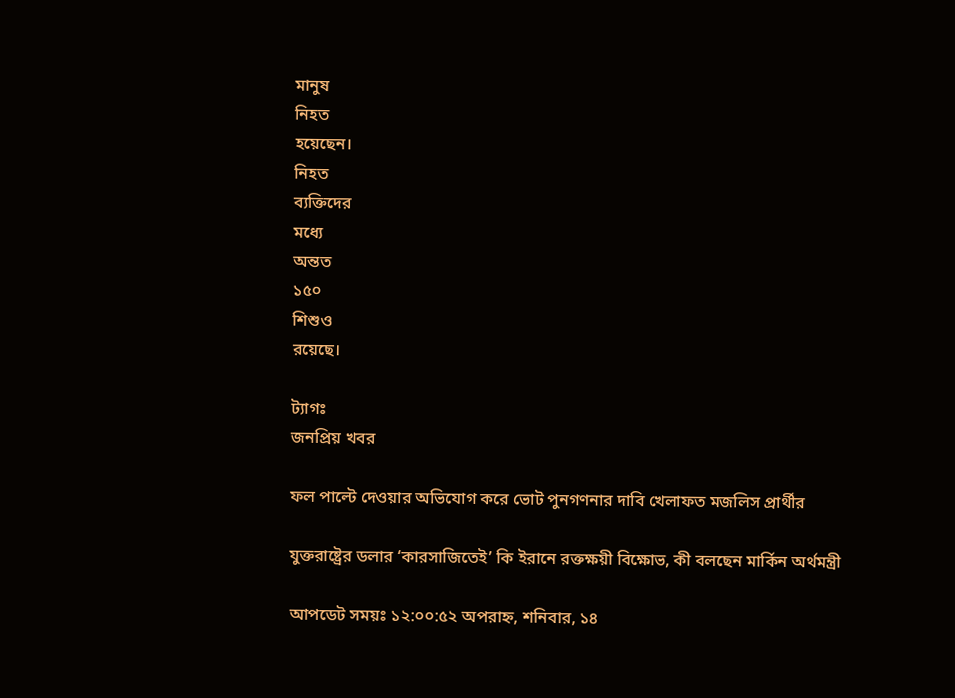মানুষ
নিহত
হয়েছেন।
নিহত
ব্যক্তিদের
মধ্যে
অন্তত
১৫০
শিশুও
রয়েছে।

ট্যাগঃ
জনপ্রিয় খবর

ফল পাল্টে দেওয়ার অভিযোগ করে ভোট পুনগণনার দাবি খেলাফত মজলিস প্রার্থীর

যুক্তরাষ্ট্রের ডলার ‘কারসাজিতেই’ কি ইরানে রক্তক্ষয়ী বিক্ষোভ, কী বলছেন মার্কিন অর্থমন্ত্রী

আপডেট সময়ঃ ১২:০০:৫২ অপরাহ্ন, শনিবার, ১৪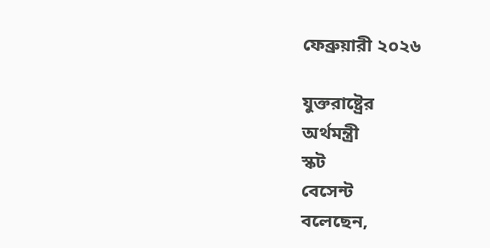ফেব্রুয়ারী ২০২৬

যুক্তরাষ্ট্রের
অর্থমন্ত্রী
স্কট
বেসেন্ট
বলেছেন,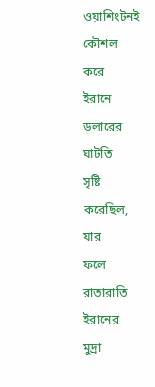ওয়াশিংটনই
কৌশল
করে
ইরানে
ডলারের
ঘাটতি
সৃষ্টি
করেছিল,
যার
ফলে
রাতারাতি
ইরানের
মুদ্রা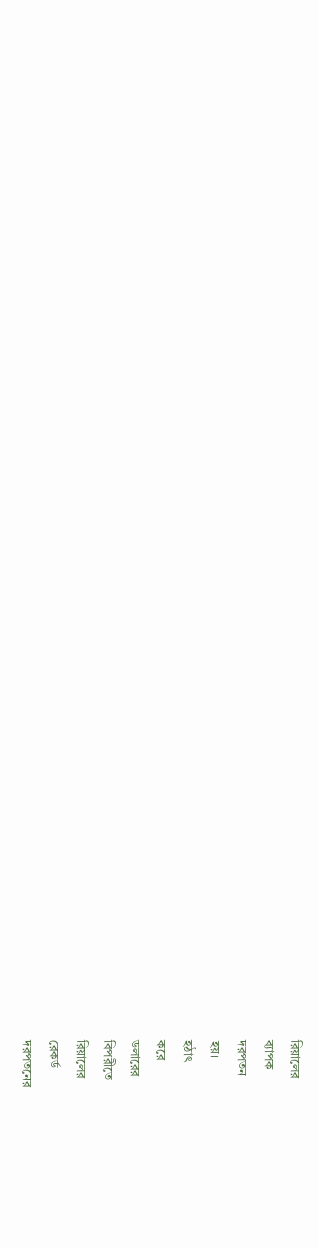রিয়ালের
ব্যাপক
দরপতন
হয়।
হঠাৎ
করে
ডলারের
বিপরীতে
রিয়ালের
রেকর্ড
দরপতনের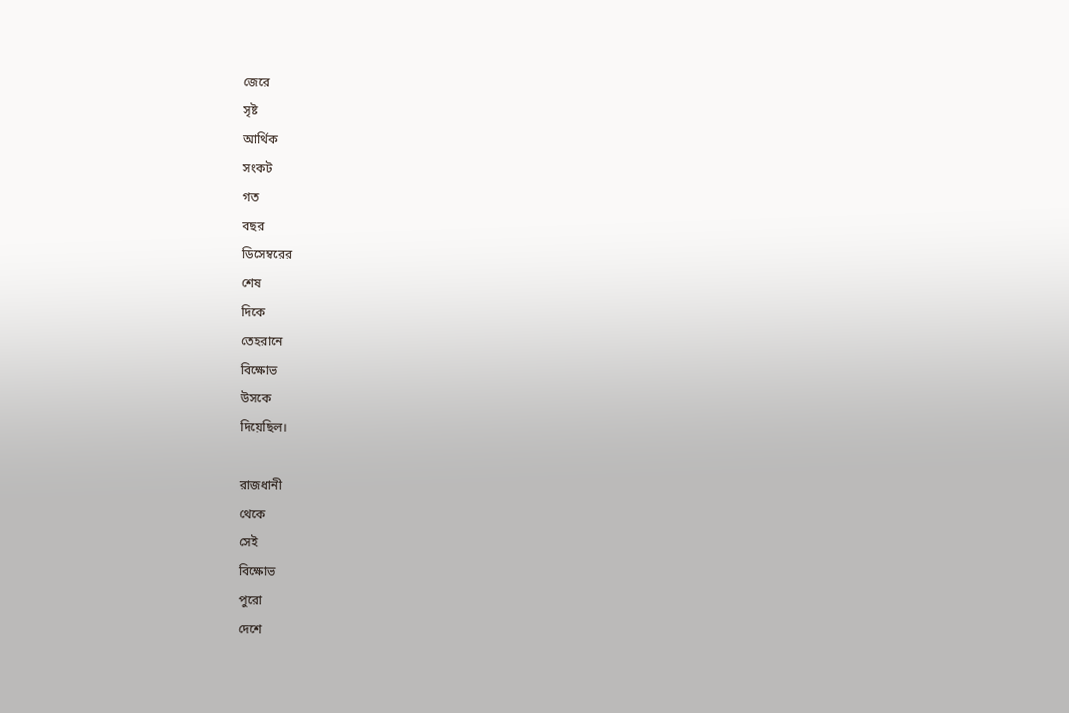জেরে
সৃষ্ট
আর্থিক
সংকট
গত
বছর
ডিসেম্বরের
শেষ
দিকে
তেহরানে
বিক্ষোভ
উসকে
দিয়েছিল।

রাজধানী
থেকে
সেই
বিক্ষোভ
পুরো
দেশে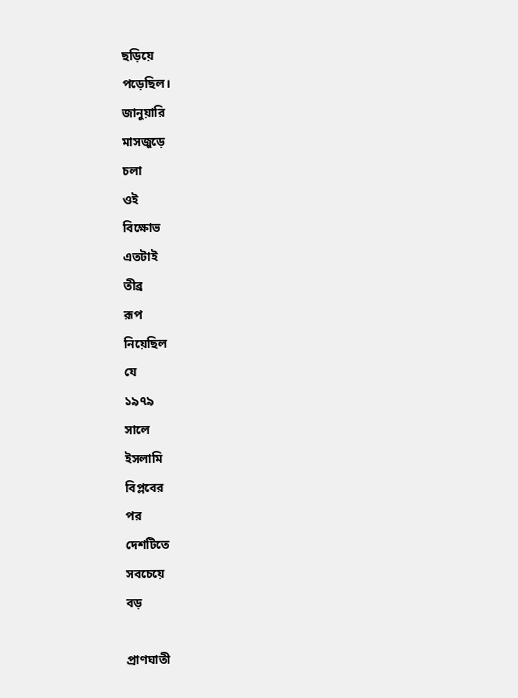ছড়িয়ে
পড়েছিল।
জানুয়ারি
মাসজুড়ে
চলা
ওই
বিক্ষোভ
এতটাই
তীব্র
রূপ
নিয়েছিল
যে
১৯৭৯
সালে
ইসলামি
বিপ্লবের
পর
দেশটিতে
সবচেয়ে
বড়

প্রাণঘাতী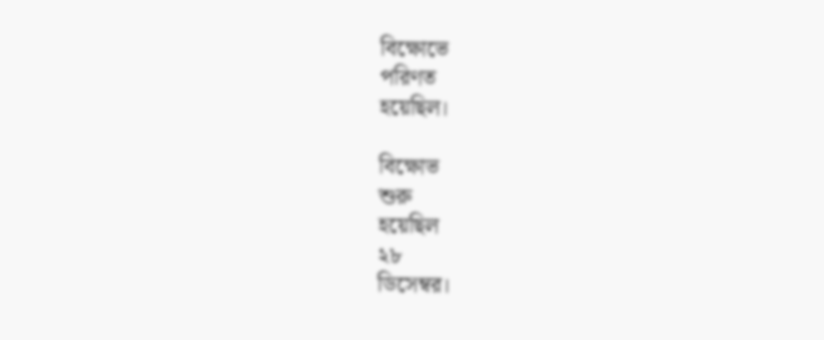বিক্ষোভে
পরিণত
হয়েছিল।

বিক্ষোভ
শুরু
হয়েছিল
২৮
ডিসেম্বর।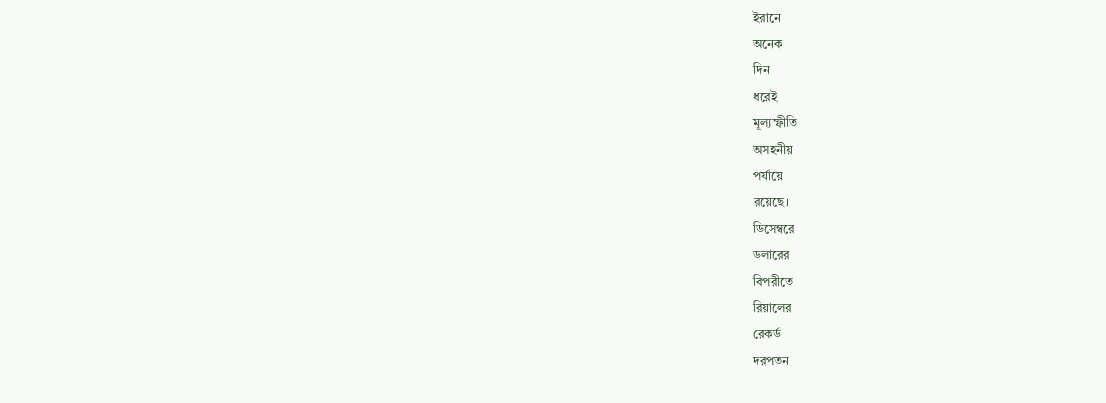ইরানে
অনেক
দিন
ধরেই
মূল্যস্ফীতি
অসহনীয়
পর্যায়ে
রয়েছে।
ডিসেম্বরে
ডলারের
বিপরীতে
রিয়ালের
রেকর্ড
দরপতন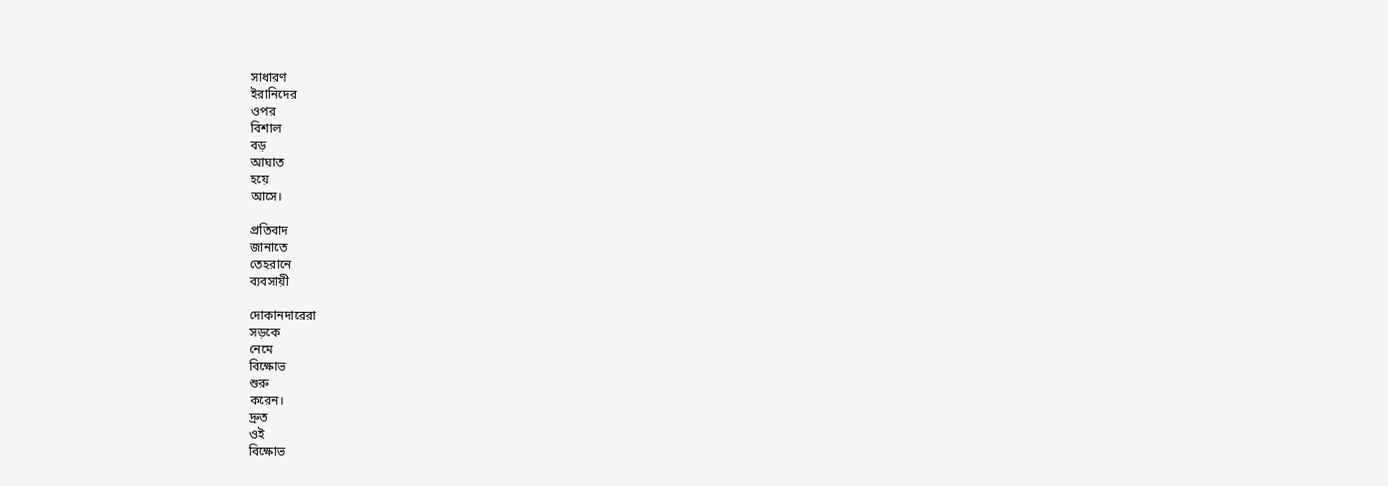সাধারণ
ইরানিদের
ওপর
বিশাল
বড়
আঘাত
হয়ে
আসে।

প্রতিবাদ
জানাতে
তেহরানে
ব্যবসায়ী

দোকানদারেরা
সড়কে
নেমে
বিক্ষোভ
শুরু
করেন।
দ্রুত
ওই
বিক্ষোভ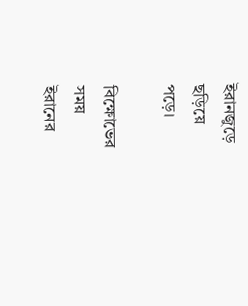ইরানজুড়ে
ছড়িয়ে
পড়ে।

বিক্ষোভের
সময়
ইরানের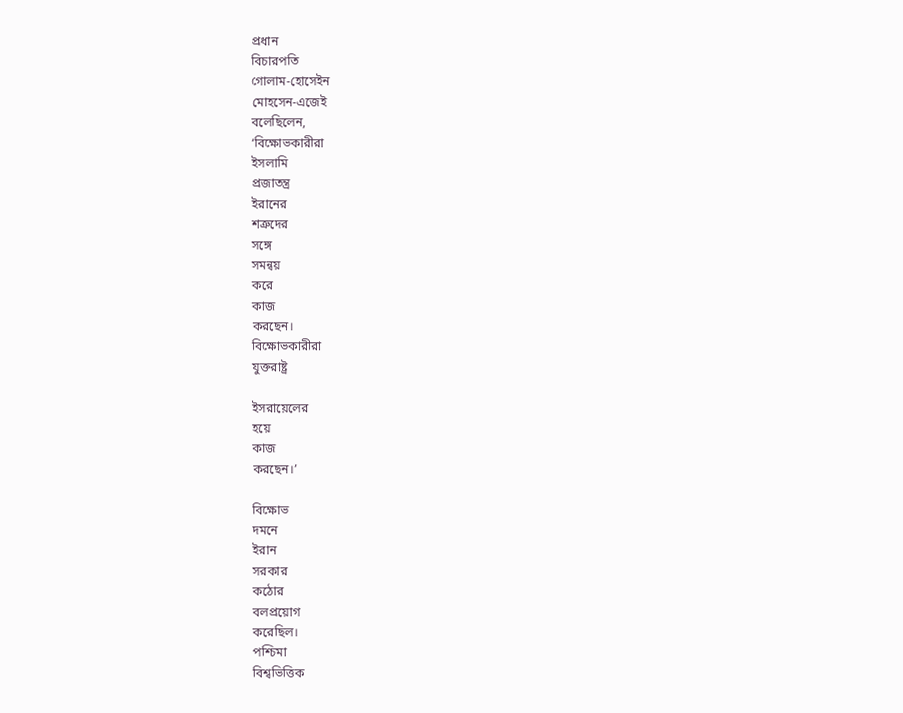প্রধান
বিচারপতি
গোলাম-হোসেইন
মোহসেন-এজেই
বলেছিলেন,
‘বিক্ষোভকারীরা
ইসলামি
প্রজাতন্ত্র
ইরানের
শত্রুদের
সঙ্গে
সমন্বয়
করে
কাজ
করছেন।
বিক্ষোভকারীরা
যুক্তরাষ্ট্র

ইসরায়েলের
হয়ে
কাজ
করছেন।’

বিক্ষোভ
দমনে
ইরান
সরকার
কঠোর
বলপ্রয়োগ
করেছিল।
পশ্চিমা
বিশ্বভিত্তিক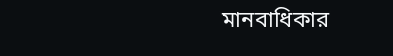মানবাধিকার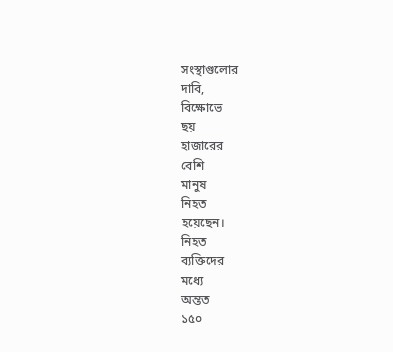সংস্থাগুলোর
দাবি,
বিক্ষোভে
ছয়
হাজারের
বেশি
মানুষ
নিহত
হয়েছেন।
নিহত
ব্যক্তিদের
মধ্যে
অন্তত
১৫০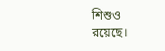শিশুও
রয়েছে।